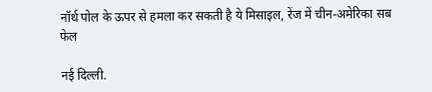नॉर्थ पोल के ऊपर से हमला कर सकती है ये मिसाइल, रेंज में चीन-अमेरिका सब फेल

नई दिल्‍ली.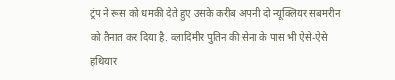ट्रंप ने रूस को धमकी देते हुए उसके करीब अपनी दो न्‍यूक्लियर सबमरीन को तैनात कर दिया है. व्‍लादिमीर पुतिन की सेना के पास भी ऐसे-ऐसे हथियार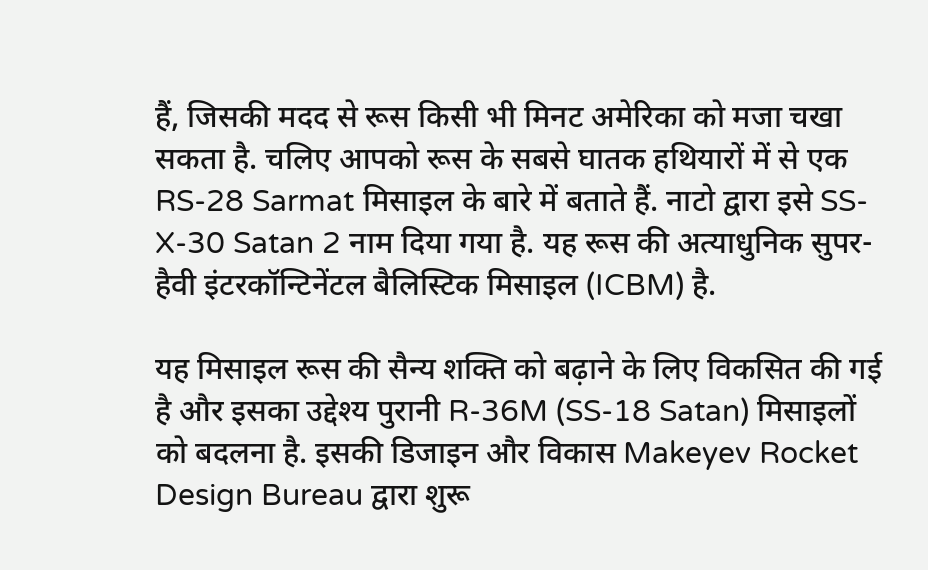हैं, जिसकी मदद से रूस किसी भी मिनट अमेरिका को मजा चखा सकता है. चलिए आपको रूस के सबसे घातक हथियारों में से एक RS-28 Sarmat मिसाइल के बारे में बताते हैं. नाटो द्वारा इसे SS-X-30 Satan 2 नाम दिया गया है. यह रूस की अत्याधुनिक सुपर-हैवी इंटरकॉन्टिनेंटल बैलिस्टिक मिसाइल (ICBM) है.

यह मिसाइल रूस की सैन्य शक्ति को बढ़ाने के लिए विकसित की गई है और इसका उद्देश्य पुरानी R-36M (SS-18 Satan) मिसाइलों को बदलना है. इसकी डिजाइन और विकास Makeyev Rocket Design Bureau द्वारा शुरू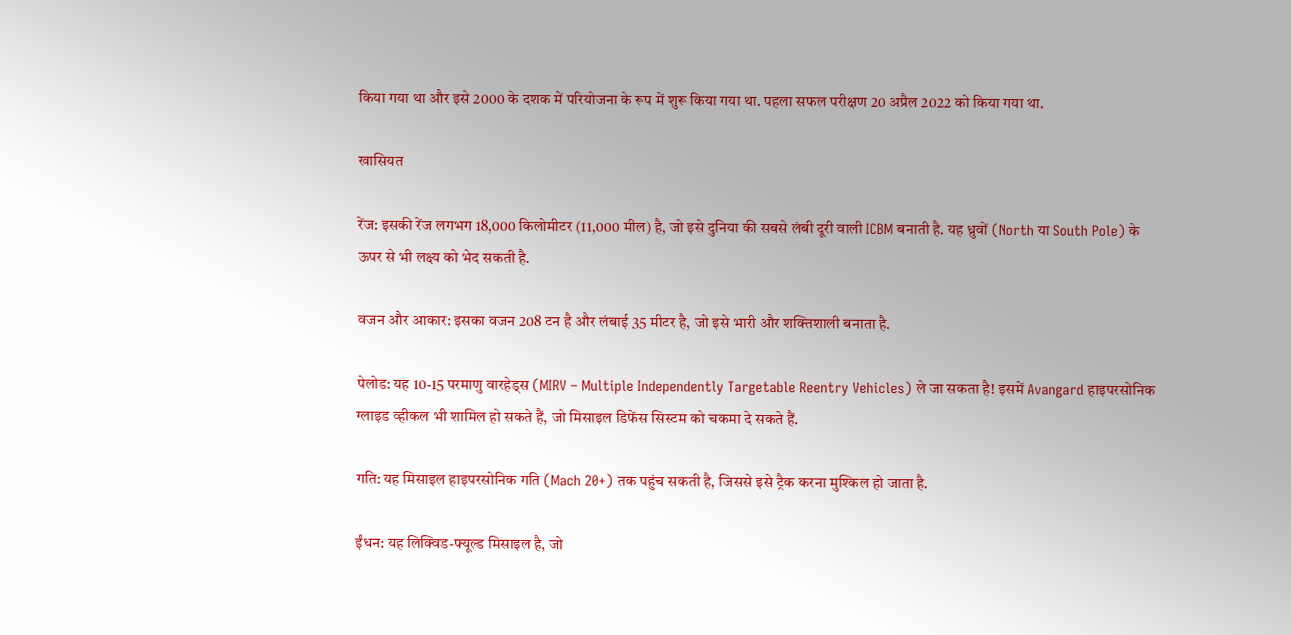किया गया था और इसे 2000 के दशक में परियोजना के रूप में शुरू किया गया था. पहला सफल परीक्षण 20 अप्रैल 2022 को किया गया था.

खासियत

रेंज: इसकी रेंज लगभग 18,000 किलोमीटर (11,000 मील) है, जो इसे दुनिया की सबसे लंबी दूरी वाली ICBM बनाती है. यह ध्रुवों (North या South Pole) के ऊपर से भी लक्ष्य को भेद सकती है.

वजन और आकार: इसका वजन 208 टन है और लंबाई 35 मीटर है, जो इसे भारी और शक्तिशाली बनाता है.

पेलोड: यह 10-15 परमाणु वारहेड्स (MIRV – Multiple Independently Targetable Reentry Vehicles) ले जा सकता है! इसमें Avangard हाइपरसोनिक ग्लाइड व्हीकल भी शामिल हो सकते हैं, जो मिसाइल डिफेंस सिस्‍टम को चकमा दे सकते हैं.

गति: यह मिसाइल हाइपरसोनिक गति (Mach 20+) तक पहुंच सकती है, जिससे इसे ट्रैक करना मुश्किल हो जाता है.

ईंधन: यह लिक्विड-फ्यूल्ड मिसाइल है, जो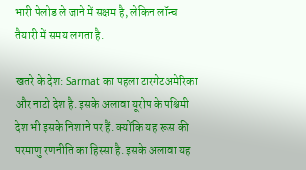भारी पेलोड ले जाने में सक्षम है, लेकिन लॉन्च तैयारी में समय लगता है.

खतरे के देश: Sarmat का पहला टारगेटअमेरिका और नाटो देश है. इसके अलावा यूरोप के पश्चिमी देश भी इसके निशाने पर हैं. क्योंकि यह रूस की परमाणु रणनीति का हिस्सा है. इसके अलावा यह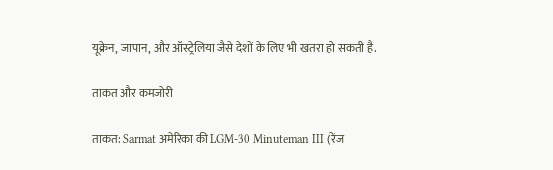यूक्रेन, जापान, और ऑस्ट्रेलिया जैसे देशों के लिए भी खतरा हो सकती है.

ताकत और कमजोरी

ताकत: Sarmat अमेरिका की LGM-30 Minuteman III (रेंज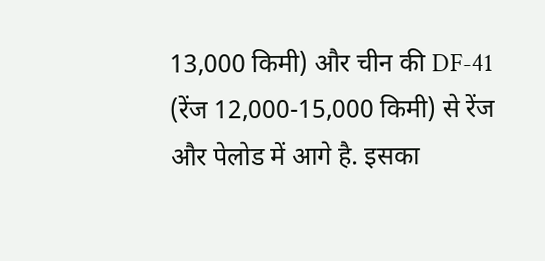13,000 किमी) और चीन की DF-41 (रेंज 12,000-15,000 किमी) से रेंज और पेलोड में आगे है. इसका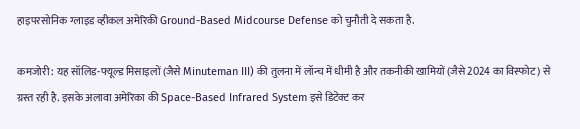हाइपरसोनिक ग्लाइड व्हीकल अमेरिकी Ground-Based Midcourse Defense को चुनौती दे सकता है.

कमजोरी: यह सॉलिड-फ्यूल्ड मिसाइलों (जैसे Minuteman III) की तुलना में लॉन्च में धीमी है और तकनीकी खामियों (जैसे 2024 का विस्फोट) से ग्रस्त रही है. इसके अलावा अमेरिका की Space-Based Infrared System इसे डिटेक्ट कर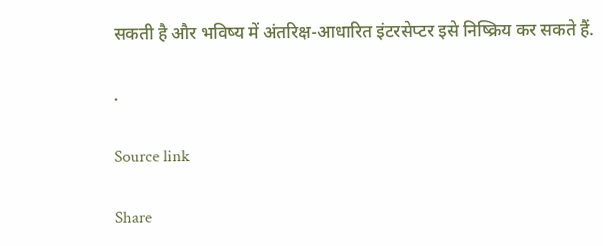सकती है और भविष्य में अंतरिक्ष-आधारित इंटरसेप्टर इसे निष्क्रिय कर सकते हैं.

.

Source link

Share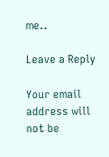me..

Leave a Reply

Your email address will not be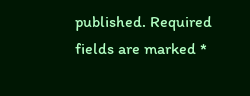published. Required fields are marked *